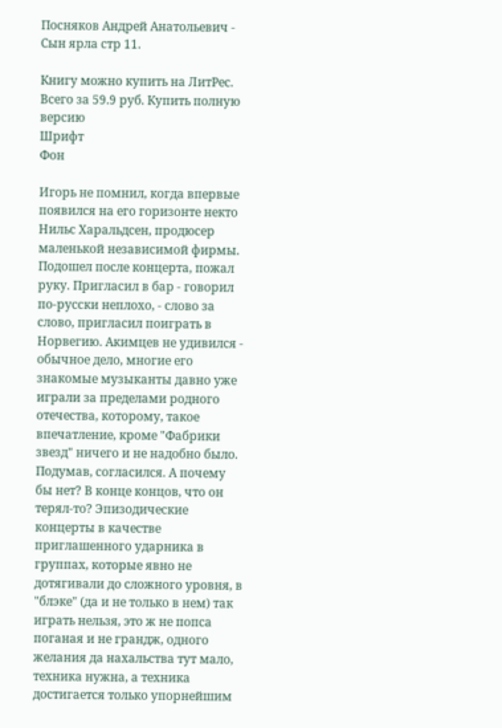Посняков Андрей Анатольевич - Сын ярла стр 11.

Книгу можно купить на ЛитРес.
Всего за 59.9 руб. Купить полную версию
Шрифт
Фон

Игорь не помнил, когда впервые появился на его горизонте некто Нильс Харальдсен, продюсер маленькой независимой фирмы. Подошел после концерта, пожал руку. Пригласил в бар - говорил по-русски неплохо, - слово за слово, пригласил поиграть в Норвегию. Акимцев не удивился - обычное дело, многие его знакомые музыканты давно уже играли за пределами родного отечества, которому, такое впечатление, кроме "Фабрики звезд" ничего и не надобно было. Подумав, согласился. А почему бы нет? В конце концов, что он терял-то? Эпизодические концерты в качестве приглашенного ударника в группах, которые явно не дотягивали до сложного уровня, в "блэке" (да и не только в нем) так играть нельзя, это ж не попса поганая и не грандж, одного желания да нахальства тут мало, техника нужна, а техника достигается только упорнейшим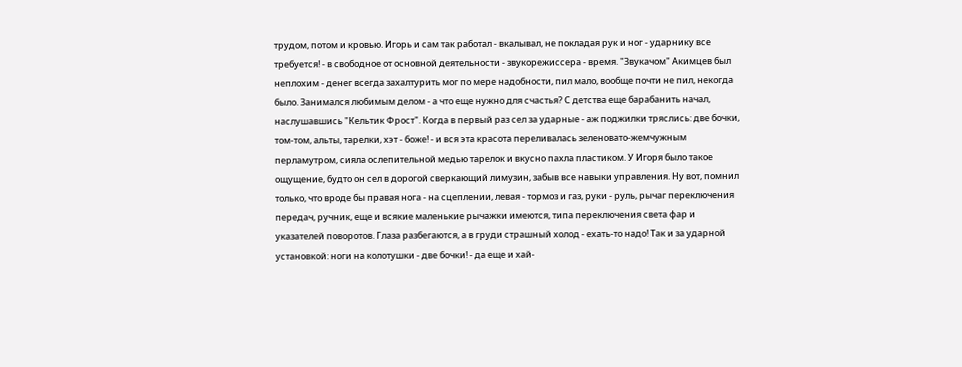трудом, потом и кровью. Игорь и сам так работал - вкалывал, не покладая рук и ног - ударнику все требуется! - в свободное от основной деятельности - звукорежиссера - время. "Звукачом" Акимцев был неплохим - денег всегда захалтурить мог по мере надобности, пил мало, вообще почти не пил, некогда было. Занимался любимым делом - а что еще нужно для счастья? С детства еще барабанить начал, наслушавшись "Кельтик Фрост". Когда в первый раз сел за ударные - аж поджилки тряслись: две бочки, том-том, альты, тарелки, хэт - боже! - и вся эта красота переливалась зеленовато-жемчужным перламутром, сияла ослепительной медью тарелок и вкусно пахла пластиком. У Игоря было такое ощущение, будто он сел в дорогой сверкающий лимузин, забыв все навыки управления. Ну вот, помнил только, что вроде бы правая нога - на сцеплении, левая - тормоз и газ, руки - руль, рычаг переключения передач, ручник, еще и всякие маленькие рычажки имеются, типа переключения света фар и указателей поворотов. Глаза разбегаются, а в груди страшный холод - ехать-то надо! Так и за ударной установкой: ноги на колотушки - две бочки! - да еще и хай-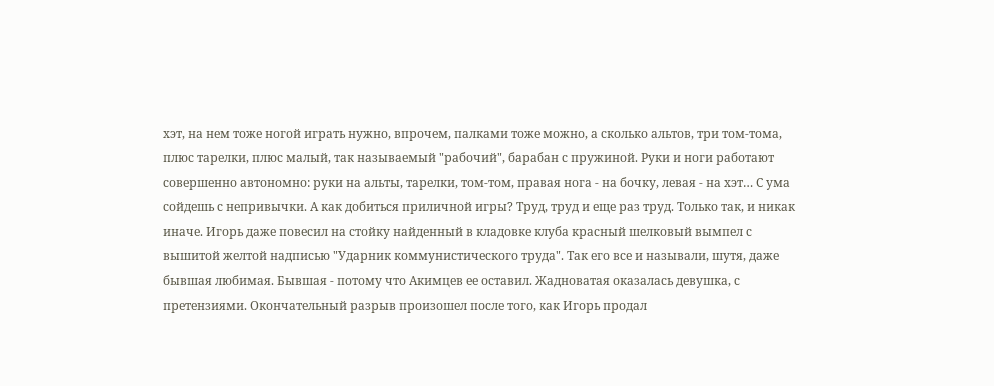хэт, на нем тоже ногой играть нужно, впрочем, палками тоже можно, а сколько альтов, три том-тома, плюс тарелки, плюс малый, так называемый "рабочий", барабан с пружиной. Руки и ноги работают совершенно автономно: руки на альты, тарелки, том-том, правая нога - на бочку, левая - на хэт… С ума сойдешь с непривычки. А как добиться приличной игры? Труд, труд и еще раз труд. Только так, и никак иначе. Игорь даже повесил на стойку найденный в кладовке клуба красный шелковый вымпел с вышитой желтой надписью "Ударник коммунистического труда". Так его все и называли, шутя, даже бывшая любимая. Бывшая - потому что Акимцев ее оставил. Жадноватая оказалась девушка, с претензиями. Окончательный разрыв произошел после того, как Игорь продал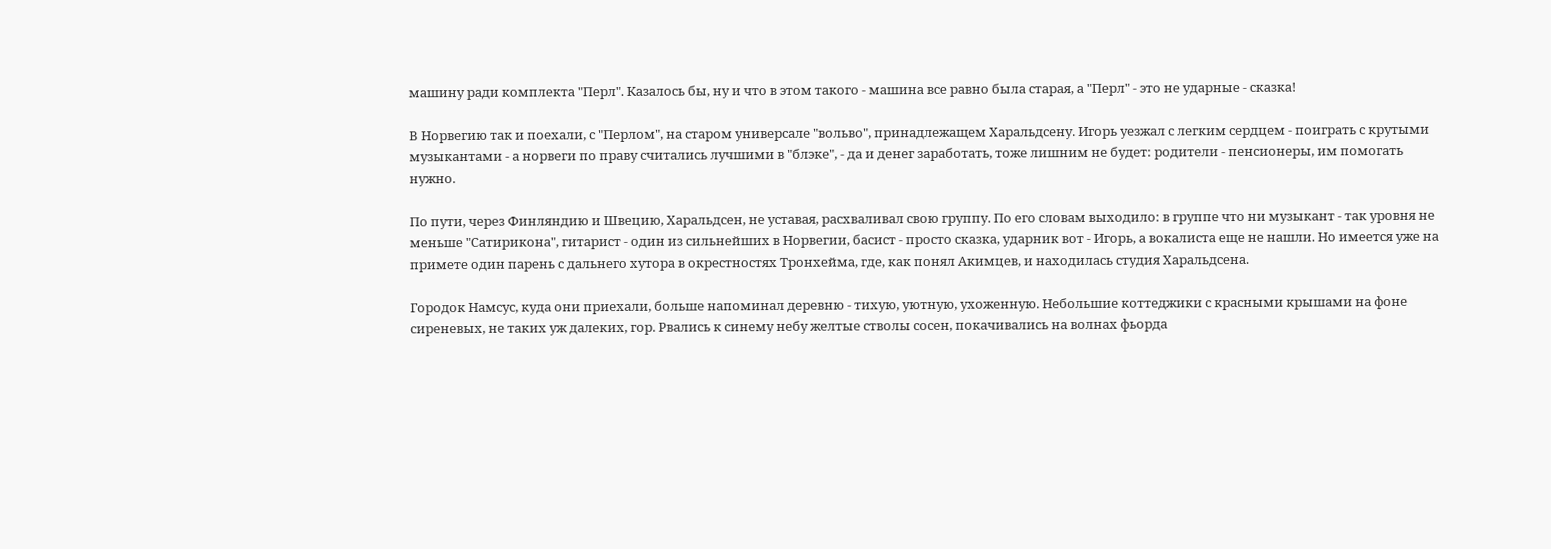машину ради комплекта "Перл". Казалось бы, ну и что в этом такого - машина все равно была старая, а "Перл" - это не ударные - сказка!

В Норвегию так и поехали, с "Перлом", на старом универсале "вольво", принадлежащем Харальдсену. Игорь уезжал с легким сердцем - поиграть с крутыми музыкантами - а норвеги по праву считались лучшими в "блэке", - да и денег заработать, тоже лишним не будет: родители - пенсионеры, им помогать нужно.

По пути, через Финляндию и Швецию, Харальдсен, не уставая, расхваливал свою группу. По его словам выходило: в группе что ни музыкант - так уровня не меньше "Сатирикона", гитарист - один из сильнейших в Норвегии, басист - просто сказка, ударник вот - Игорь, а вокалиста еще не нашли. Но имеется уже на примете один парень с дальнего хутора в окрестностях Тронхейма, где, как понял Акимцев, и находилась студия Харальдсена.

Городок Намсус, куда они приехали, больше напоминал деревню - тихую, уютную, ухоженную. Небольшие коттеджики с красными крышами на фоне сиреневых, не таких уж далеких, гор. Рвались к синему небу желтые стволы сосен, покачивались на волнах фьорда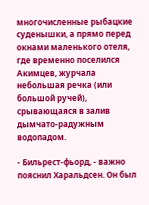многочисленные рыбацкие суденышки, а прямо перед окнами маленького отеля, где временно поселился Акимцев, журчала небольшая речка (или большой ручей), срывающаяся в залив дымчато-радужным водопадом.

- Бильрест-фьорд, - важно пояснил Харальдсен. Он был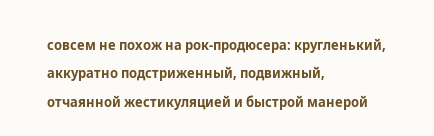совсем не похож на рок-продюсера: кругленький, аккуратно подстриженный, подвижный, отчаянной жестикуляцией и быстрой манерой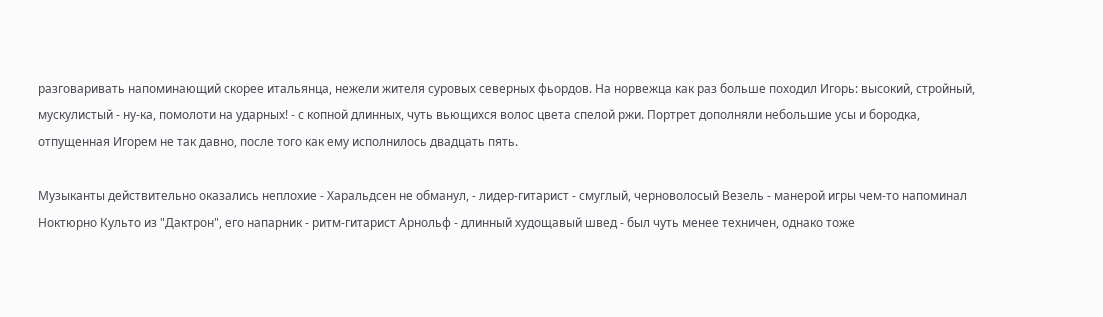разговаривать напоминающий скорее итальянца, нежели жителя суровых северных фьордов. На норвежца как раз больше походил Игорь: высокий, стройный, мускулистый - ну-ка, помолоти на ударных! - с копной длинных, чуть вьющихся волос цвета спелой ржи. Портрет дополняли небольшие усы и бородка, отпущенная Игорем не так давно, после того как ему исполнилось двадцать пять.

Музыканты действительно оказались неплохие - Харальдсен не обманул, - лидер-гитарист - смуглый, черноволосый Везель - манерой игры чем-то напоминал Ноктюрно Культо из "Дактрон", его напарник - ритм-гитарист Арнольф - длинный худощавый швед - был чуть менее техничен, однако тоже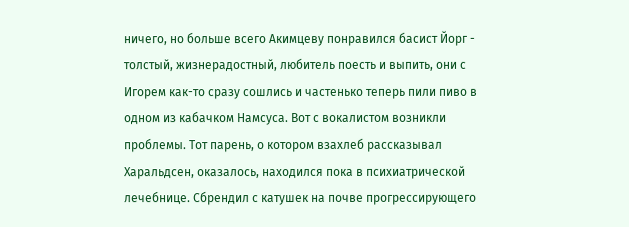ничего, но больше всего Акимцеву понравился басист Йорг - толстый, жизнерадостный, любитель поесть и выпить, они с Игорем как-то сразу сошлись и частенько теперь пили пиво в одном из кабачком Намсуса. Вот с вокалистом возникли проблемы. Тот парень, о котором взахлеб рассказывал Харальдсен, оказалось, находился пока в психиатрической лечебнице. Сбрендил с катушек на почве прогрессирующего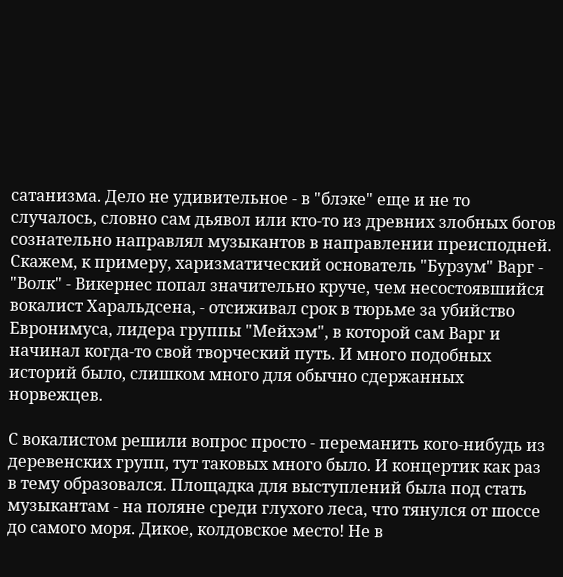сатанизма. Дело не удивительное - в "блэке" еще и не то случалось, словно сам дьявол или кто-то из древних злобных богов сознательно направлял музыкантов в направлении преисподней. Скажем, к примеру, харизматический основатель "Бурзум" Варг - "Волк" - Викернес попал значительно круче, чем несостоявшийся вокалист Харальдсена, - отсиживал срок в тюрьме за убийство Евронимуса, лидера группы "Мейхэм", в которой сам Варг и начинал когда-то свой творческий путь. И много подобных историй было, слишком много для обычно сдержанных норвежцев.

С вокалистом решили вопрос просто - переманить кого-нибудь из деревенских групп, тут таковых много было. И концертик как раз в тему образовался. Площадка для выступлений была под стать музыкантам - на поляне среди глухого леса, что тянулся от шоссе до самого моря. Дикое, колдовское место! Не в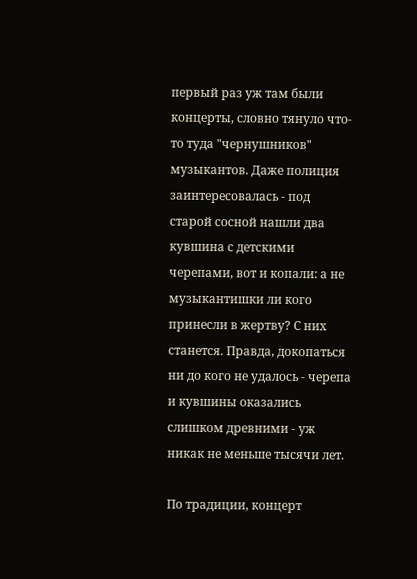первый раз уж там были концерты, словно тянуло что-то туда "чернушников" музыкантов. Даже полиция заинтересовалась - под старой сосной нашли два кувшина с детскими черепами, вот и копали: а не музыкантишки ли кого принесли в жертву? С них станется. Правда, докопаться ни до кого не удалось - черепа и кувшины оказались слишком древними - уж никак не меньше тысячи лет.

По традиции, концерт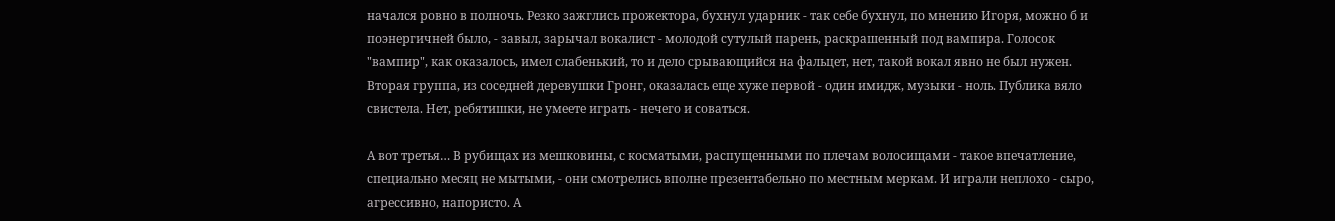начался ровно в полночь. Резко зажглись прожектора, бухнул ударник - так себе бухнул, по мнению Игоря, можно б и поэнергичней было, - завыл, зарычал вокалист - молодой сутулый парень, раскрашенный под вампира. Голосок "вампир", как оказалось, имел слабенький, то и дело срывающийся на фальцет, нет, такой вокал явно не был нужен. Вторая группа, из соседней деревушки Гронг, оказалась еще хуже первой - один имидж, музыки - ноль. Публика вяло свистела. Нет, ребятишки, не умеете играть - нечего и соваться.

А вот третья… В рубищах из мешковины, с косматыми, распущенными по плечам волосищами - такое впечатление, специально месяц не мытыми, - они смотрелись вполне презентабельно по местным меркам. И играли неплохо - сыро, агрессивно, напористо. А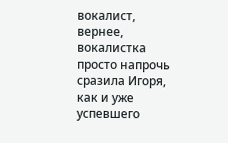вокалист, вернее, вокалистка просто напрочь сразила Игоря, как и уже успевшего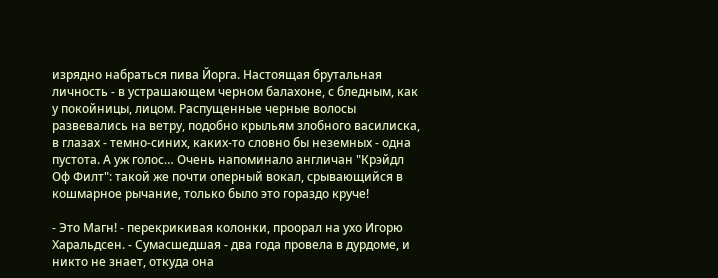изрядно набраться пива Йорга. Настоящая брутальная личность - в устрашающем черном балахоне, с бледным, как у покойницы, лицом. Распущенные черные волосы развевались на ветру, подобно крыльям злобного василиска, в глазах - темно-синих, каких-то словно бы неземных - одна пустота. А уж голос… Очень напоминало англичан "Крэйдл Оф Филт": такой же почти оперный вокал, срывающийся в кошмарное рычание, только было это гораздо круче!

- Это Магн! - перекрикивая колонки, проорал на ухо Игорю Харальдсен. - Сумасшедшая - два года провела в дурдоме, и никто не знает, откуда она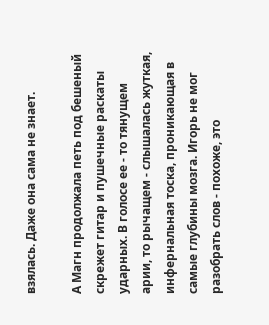взялась. Даже она сама не знает.

А Магн продолжала петь под бешеный скрежет гитар и пушечные раскаты ударных. В голосе ее - то тянущем арии, то рычащем - слышалась жуткая, инфернальная тоска, проникающая в самые глубины мозга. Игорь не мог разобрать слов - похоже, это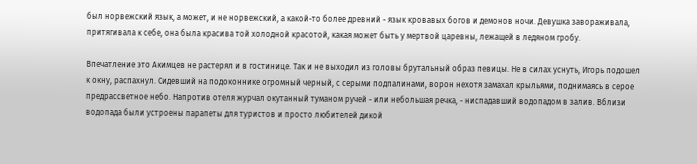был норвежский язык, а может, и не норвежский, а какой-то более древний - язык кровавых богов и демонов ночи. Девушка завораживала, притягивала к себе, она была красива той холодной красотой, какая может быть у мертвой царевны, лежащей в ледяном гробу.

Впечатление это Акимцев не растерял и в гостинице. Так и не выходил из головы брутальный образ певицы. Не в силах уснуть, Игорь подошел к окну, распахнул. Сидевший на подоконнике огромный черный, с серыми подпалинами, ворон нехотя замахал крыльями, поднимаясь в серое предрассветное небо. Напротив отеля журчал окутанный туманом ручей - или небольшая речка, - ниспадавший водопадом в залив. Вблизи водопада были устроены парапеты для туристов и просто любителей дикой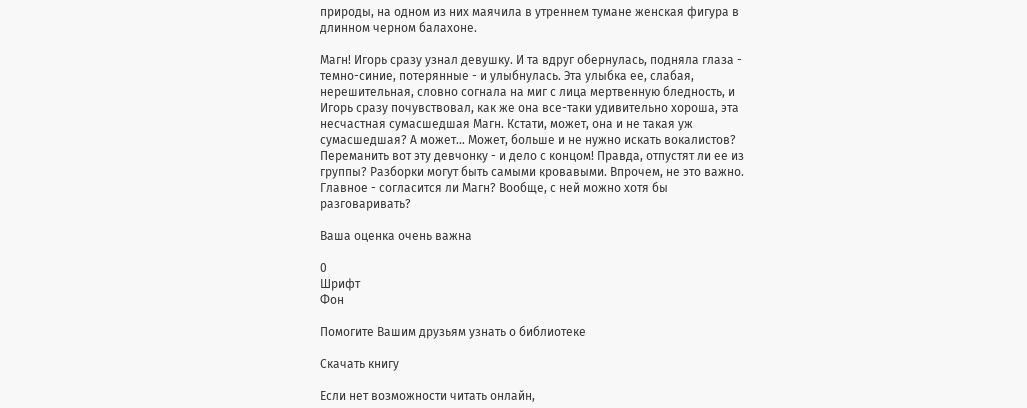природы, на одном из них маячила в утреннем тумане женская фигура в длинном черном балахоне.

Магн! Игорь сразу узнал девушку. И та вдруг обернулась, подняла глаза - темно-синие, потерянные - и улыбнулась. Эта улыбка ее, слабая, нерешительная, словно согнала на миг с лица мертвенную бледность, и Игорь сразу почувствовал, как же она все-таки удивительно хороша, эта несчастная сумасшедшая Магн. Кстати, может, она и не такая уж сумасшедшая? А может… Может, больше и не нужно искать вокалистов? Переманить вот эту девчонку - и дело с концом! Правда, отпустят ли ее из группы? Разборки могут быть самыми кровавыми. Впрочем, не это важно. Главное - согласится ли Магн? Вообще, с ней можно хотя бы разговаривать?

Ваша оценка очень важна

0
Шрифт
Фон

Помогите Вашим друзьям узнать о библиотеке

Скачать книгу

Если нет возможности читать онлайн,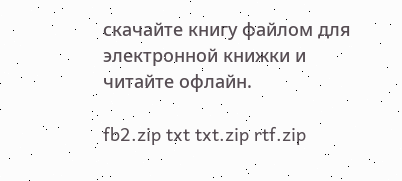скачайте книгу файлом для электронной книжки и читайте офлайн.

fb2.zip txt txt.zip rtf.zip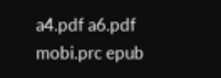a4.pdf a6.pdf mobi.prc epub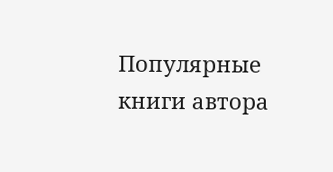Популярные книги автора